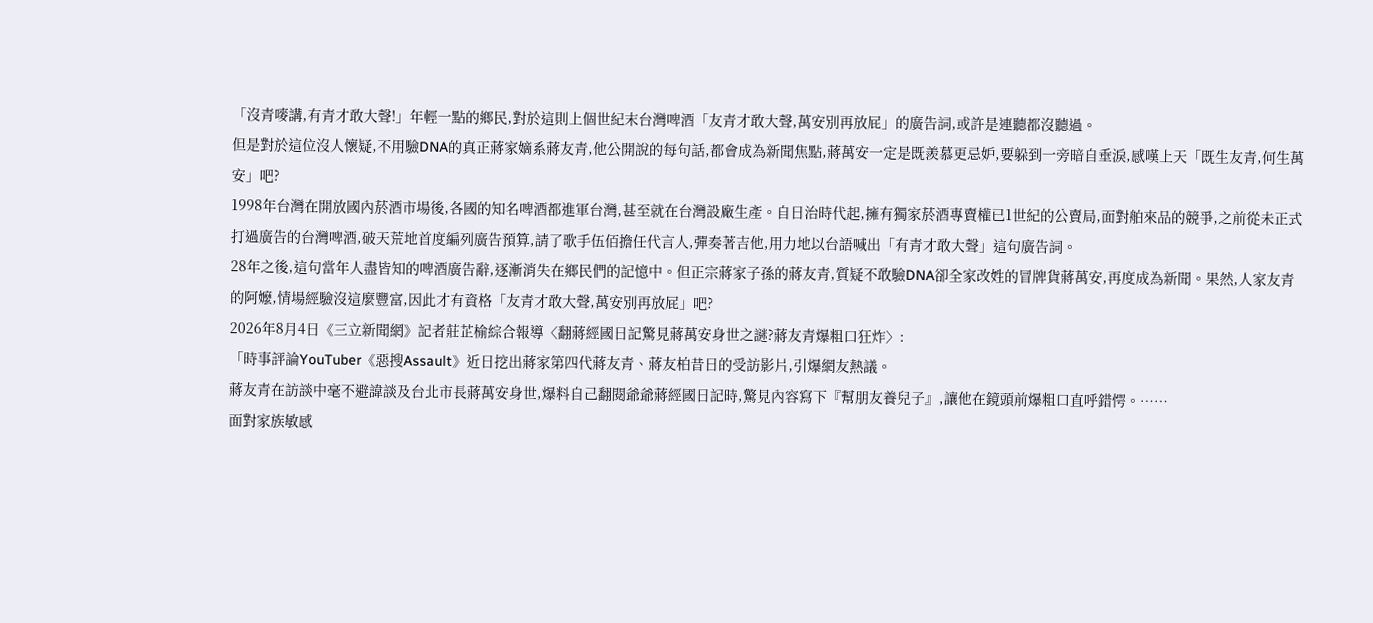「沒青嘜講,有青才敢大聲!」年輕一點的鄉民,對於這則上個世紀末台灣啤酒「友青才敢大聲,萬安別再放屁」的廣告詞,或許是連聽都沒聽過。
但是對於這位沒人懷疑,不用驗DNA的真正蔣家嫡系蔣友青,他公開說的每句話,都會成為新聞焦點,蔣萬安一定是既羨慕更忌妒,要躲到一旁暗自垂淚,感嘆上天「既生友青,何生萬安」吧?
1998年台灣在開放國內菸酒市場後,各國的知名啤酒都進軍台灣,甚至就在台灣設廠生產。自日治時代起,擁有獨家菸酒專賣權已1世紀的公賣局,面對舶來品的競爭,之前從未正式打過廣告的台灣啤酒,破天荒地首度編列廣告預算,請了歌手伍佰擔任代言人,彈奏著吉他,用力地以台語喊出「有青才敢大聲」這句廣告詞。
28年之後,這句當年人盡皆知的啤酒廣告辭,逐漸消失在鄉民們的記憶中。但正宗蔣家子孫的蔣友青,質疑不敢驗DNA卻全家改姓的冒牌貨蔣萬安,再度成為新聞。果然,人家友青的阿嬤,情場經驗沒這麼豐富,因此才有資格「友青才敢大聲,萬安別再放屁」吧?
2026年8月4日《三立新聞網》記者莊芷榆綜合報導〈翻蔣經國日記驚見蔣萬安身世之謎?蔣友青爆粗口狂炸〉:
「時事評論YouTuber《惡搜Assault》近日挖出蔣家第四代蔣友青、蔣友柏昔日的受訪影片,引爆網友熱議。
蔣友青在訪談中毫不避諱談及台北市長蔣萬安身世,爆料自己翻閱爺爺蔣經國日記時,驚見內容寫下『幫朋友養兒子』,讓他在鏡頭前爆粗口直呼錯愕。……
面對家族敏感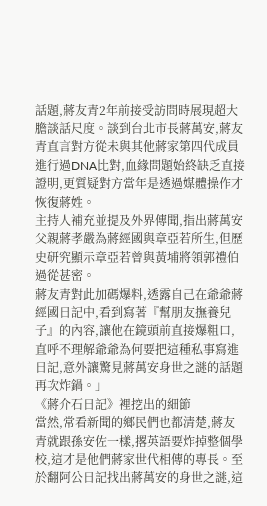話題,蔣友青2年前接受訪問時展現超大膽談話尺度。談到台北市長蔣萬安,蔣友青直言對方從未與其他蔣家第四代成員進行過DNA比對,血緣問題始終缺乏直接證明,更質疑對方當年是透過媒體操作才恢復蔣姓。
主持人補充並提及外界傳聞,指出蔣萬安父親蔣孝嚴為蔣經國與章亞若所生,但歷史研究顯示章亞若曾與黃埔將領郭禮伯過從甚密。
蔣友青對此加碼爆料,透露自己在爺爺蔣經國日記中,看到寫著『幫朋友撫養兒子』的內容,讓他在鏡頭前直接爆粗口,直呼不理解爺爺為何要把這種私事寫進日記,意外讓驚見蔣萬安身世之謎的話題再次炸鍋。」
《蔣介石日記》裡挖出的細節
當然,常看新聞的鄉民們也都清楚,蔣友青就跟孫安佐一樣,撂英語要炸掉整個學校,這才是他們蔣家世代相傳的專長。至於翻阿公日記找出蔣萬安的身世之謎,這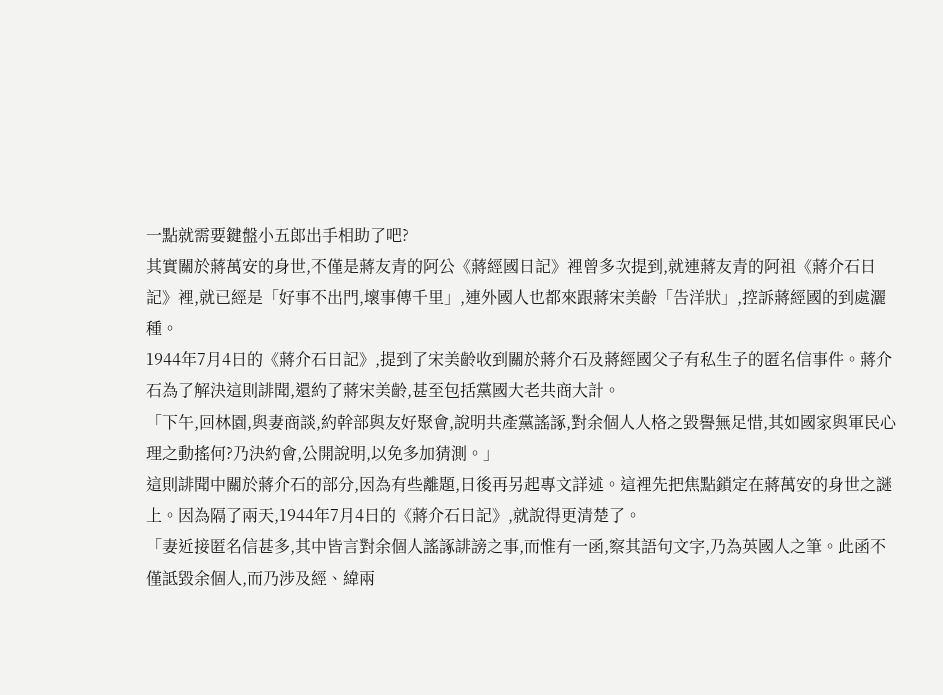一點就需要鍵盤小五郎出手相助了吧?
其實關於蔣萬安的身世,不僅是蔣友青的阿公《蔣經國日記》裡曾多次提到,就連蔣友青的阿祖《蔣介石日記》裡,就已經是「好事不出門,壞事傳千里」,連外國人也都來跟蔣宋美齡「告洋狀」,控訴蔣經國的到處灑種。
1944年7月4日的《蔣介石日記》,提到了宋美齡收到關於蔣介石及蔣經國父子有私生子的匿名信事件。蔣介石為了解決這則誹聞,還約了蔣宋美齡,甚至包括黨國大老共商大計。
「下午,回林園,與妻商談,約幹部與友好聚會,說明共產黨謠諑,對余個人人格之毀譽無足惜,其如國家與軍民心理之動搖何?乃決約會,公開說明,以免多加猜測。」
這則誹聞中關於蔣介石的部分,因為有些離題,日後再另起專文詳述。這裡先把焦點鎖定在蔣萬安的身世之謎上。因為隔了兩天,1944年7月4日的《蔣介石日記》,就說得更清楚了。
「妻近接匿名信甚多,其中皆言對余個人謠諑誹謗之事,而惟有一函,察其語句文字,乃為英國人之筆。此函不僅詆毀余個人,而乃涉及經、緯兩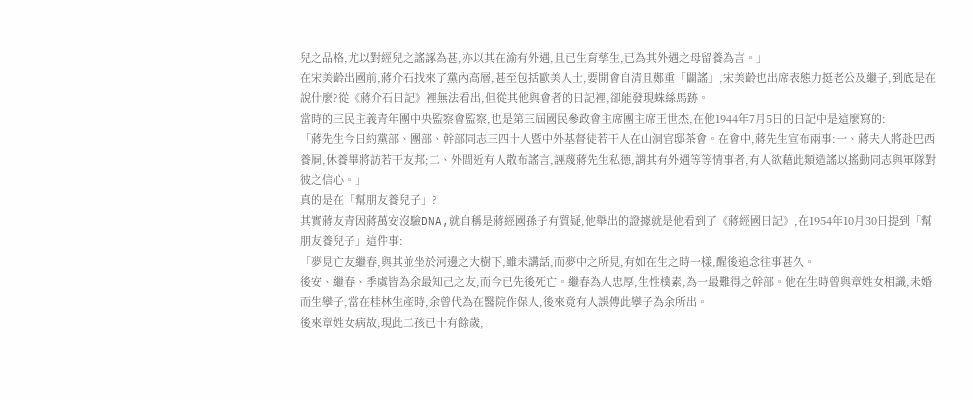兒之品格,尤以對經兒之謠諑為甚,亦以其在渝有外遇,且已生育孳生,已為其外遇之母留養為言。」
在宋美齡出國前,蔣介石找來了黨內高層,甚至包括歐美人士,要開會自清且鄭重「闢謠」,宋美齡也出席表態力挺老公及繼子,到底是在說什麼?從《蔣介石日記》裡無法看出,但從其他與會者的日記裡,卻能發現蛛絲馬跡。
當時的三民主義青年團中央監察會監察,也是第三屆國民參政會主席團主席王世杰,在他1944年7月5日的日記中是這麼寫的:
「蔣先生今日約黨部、團部、幹部同志三四十人暨中外基督徒若干人在山洞官邸茶會。在會中,蔣先生宣布兩事:一、蔣夫人將赴巴西養屙,休養畢將訪若干友邦;二、外間近有人散布謠言,誣蔑蔣先生私德,謂其有外遇等等情事者,有人欲藉此類造謠以搖動同志與軍隊對彼之信心。」
真的是在「幫朋友養兒子」?
其實蔣友青因蔣萬安沒驗DNA,就自稱是蔣經國孫子有質疑,他舉出的證據就是他看到了《蔣經國日記》,在1954年10月30日提到「幫朋友養兒子」這件事:
「夢見亡友繼春,與其並坐於河邊之大樹下,雖未講話,而夢中之所見,有如在生之時一樣,醒後追念往事甚久。
後安、繼春、季虞皆為余最知己之友,而今已先後死亡。繼春為人忠厚,生性樸素,為一最難得之幹部。他在生時曾與章姓女相識,未婚而生孿子,當在桂林生產時,余曾代為在醫院作保人,後來竟有人誤傳此孿子為余所出。
後來章姓女病故,現此二孩已十有餘歲,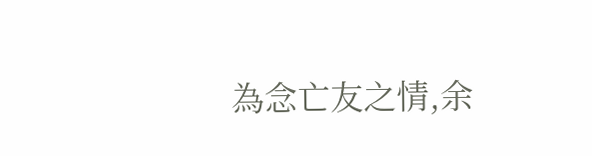為念亡友之情,余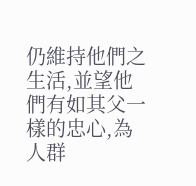仍維持他們之生活,並望他們有如其父一樣的忠心,為人群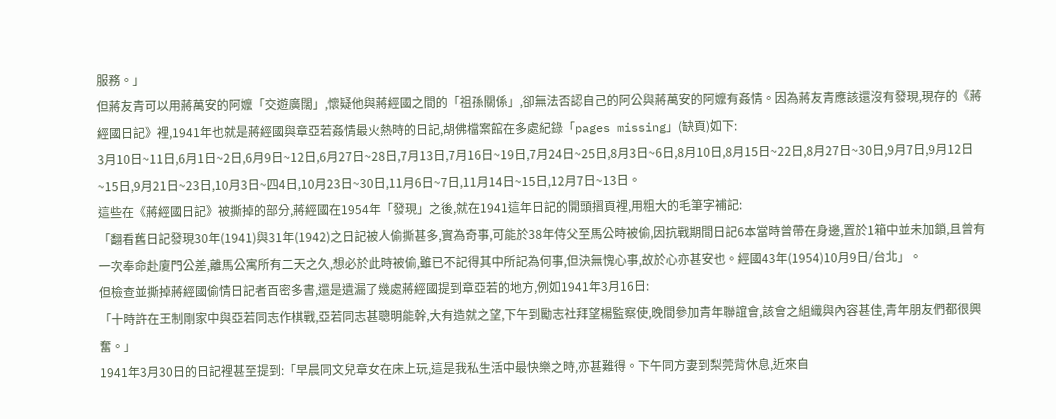服務。」
但蔣友青可以用蔣萬安的阿嬤「交遊廣闊」,懷疑他與蔣經國之間的「祖孫關係」,卻無法否認自己的阿公與蔣萬安的阿嬤有姦情。因為蔣友青應該還沒有發現,現存的《蔣經國日記》裡,1941年也就是蔣經國與章亞若姦情最火熱時的日記,胡佛檔案館在多處紀錄「pages missing」(缺頁)如下:
3月10日~11日,6月1日~2日,6月9日~12日,6月27日~28日,7月13日,7月16日~19日,7月24日~25日,8月3日~6日,8月10日,8月15日~22日,8月27日~30日,9月7日,9月12日~15日,9月21日~23日,10月3日~四4日,10月23日~30日,11月6日~7日,11月14日~15日,12月7日~13日。
這些在《蔣經國日記》被撕掉的部分,蔣經國在1954年「發現」之後,就在1941這年日記的開頭摺頁裡,用粗大的毛筆字補記:
「翻看舊日記發現30年(1941)與31年(1942)之日記被人偷撕甚多,實為奇事,可能於38年侍父至馬公時被偷,因抗戰期間日記6本當時曾帶在身邊,置於1箱中並未加鎖,且曾有一次奉命赴廈門公差,離馬公寓所有二天之久,想必於此時被偷,雖已不記得其中所記為何事,但決無愧心事,故於心亦甚安也。經國43年(1954)10月9日/台北」。
但檢查並撕掉蔣經國偷情日記者百密多書,還是遺漏了幾處蔣經國提到章亞若的地方,例如1941年3月16日:
「十時許在王制剛家中與亞若同志作棋戰,亞若同志甚聰明能幹,大有造就之望,下午到勵志社拜望楊監察使,晚間參加青年聯誼會,該會之組織與內容甚佳,青年朋友們都很興奮。」
1941年3月30日的日記裡甚至提到:「早晨同文兒章女在床上玩,這是我私生活中最快樂之時,亦甚難得。下午同方妻到梨莞背休息,近來自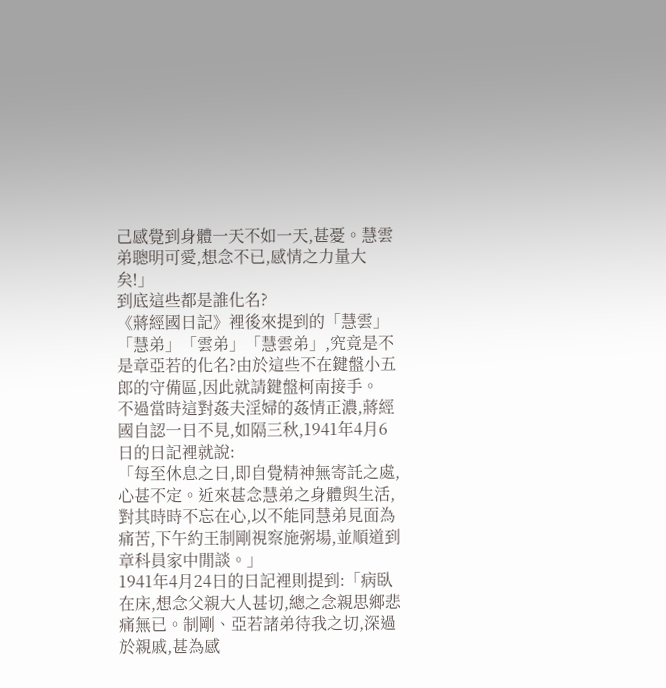己感覺到身體一天不如一天,甚憂。慧雲弟聰明可愛,想念不已,感情之力量大矣!」
到底這些都是誰化名?
《蔣經國日記》裡後來提到的「慧雲」「慧弟」「雲弟」「慧雲弟」,究竟是不是章亞若的化名?由於這些不在鍵盤小五郎的守備區,因此就請鍵盤柯南接手。
不過當時這對姦夫淫婦的姦情正濃,蔣經國自認一日不見,如隔三秋,1941年4月6日的日記裡就說:
「每至休息之日,即自覺精神無寄託之處,心甚不定。近來甚念慧弟之身體與生活,對其時時不忘在心,以不能同慧弟見面為痛苦,下午約王制剛視察施粥場,並順道到章科員家中閒談。」
1941年4月24日的日記裡則提到:「病臥在床,想念父親大人甚切,總之念親思鄉悲痛無已。制剛、亞若諸弟待我之切,深過於親戚,甚為感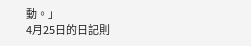動。」
4月25日的日記則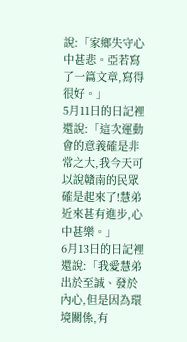說:「家鄉失守心中甚悲。亞若寫了一篇文章,寫得很好。」
5月11日的日記裡還說:「這次運動會的意義確是非常之大,我今天可以說贛南的民眾確是起來了!慧弟近來甚有進步,心中甚樂。」
6月13日的日記裡還說:「我愛慧弟出於至誠、發於內心,但是因為環境關係,有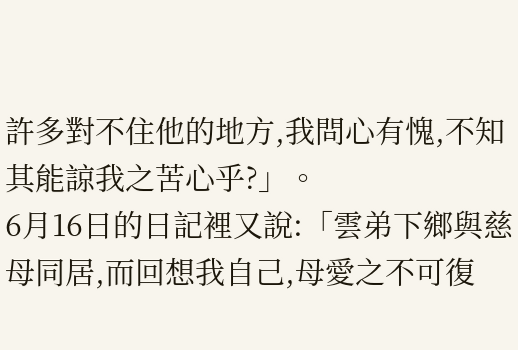許多對不住他的地方,我問心有愧,不知其能諒我之苦心乎?」。
6月16日的日記裡又說:「雲弟下鄉與慈母同居,而回想我自己,母愛之不可復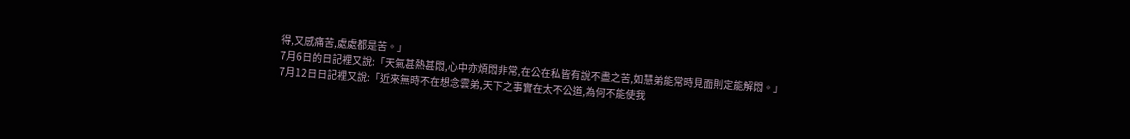得,又感痛苦,處處都是苦。」
7月6日的日記裡又說:「天氣甚熱甚悶,心中亦煩悶非常,在公在私皆有說不盡之苦,如慧弟能常時見面則定能解悶。」
7月12日日記裡又說:「近來無時不在想念雲弟,天下之事實在太不公道,為何不能使我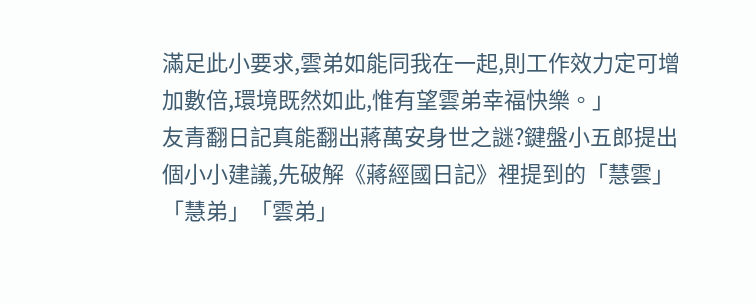滿足此小要求,雲弟如能同我在一起,則工作效力定可增加數倍,環境既然如此,惟有望雲弟幸福快樂。」
友青翻日記真能翻出蔣萬安身世之謎?鍵盤小五郎提出個小小建議,先破解《蔣經國日記》裡提到的「慧雲」「慧弟」「雲弟」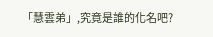「慧雲弟」,究竟是誰的化名吧?